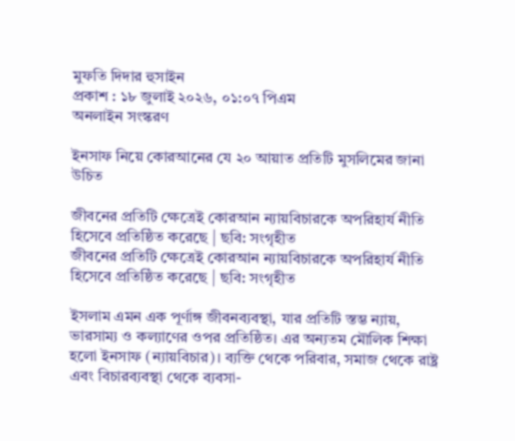মুফতি দিদার হুসাইন
প্রকাশ : ১৮ জুলাই ২০২৬, ০১:০৭ পিএম
অনলাইন সংস্করণ

ইনসাফ নিয়ে কোরআনের যে ২০ আয়াত প্রতিটি মুসলিমের জানা উচিত

জীবনের প্রতিটি ক্ষেত্রেই কোরআন ন্যায়বিচারকে অপরিহার্য নীতি হিসেবে প্রতিষ্ঠিত করেছে | ছবি: সংগৃহীত
জীবনের প্রতিটি ক্ষেত্রেই কোরআন ন্যায়বিচারকে অপরিহার্য নীতি হিসেবে প্রতিষ্ঠিত করেছে | ছবি: সংগৃহীত

ইসলাম এমন এক পূর্ণাঙ্গ জীবনব্যবস্থা, যার প্রতিটি স্তম্ভ ন্যায়, ভারসাম্য ও কল্যাণের ওপর প্রতিষ্ঠিত। এর অন্যতম মৌলিক শিক্ষা হলো ইনসাফ (ন্যায়বিচার)। ব্যক্তি থেকে পরিবার, সমাজ থেকে রাষ্ট্র এবং বিচারব্যবস্থা থেকে ব্যবসা-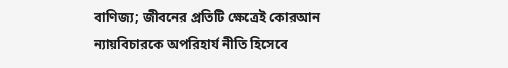বাণিজ্য; জীবনের প্রতিটি ক্ষেত্রেই কোরআন ন্যায়বিচারকে অপরিহার্য নীতি হিসেবে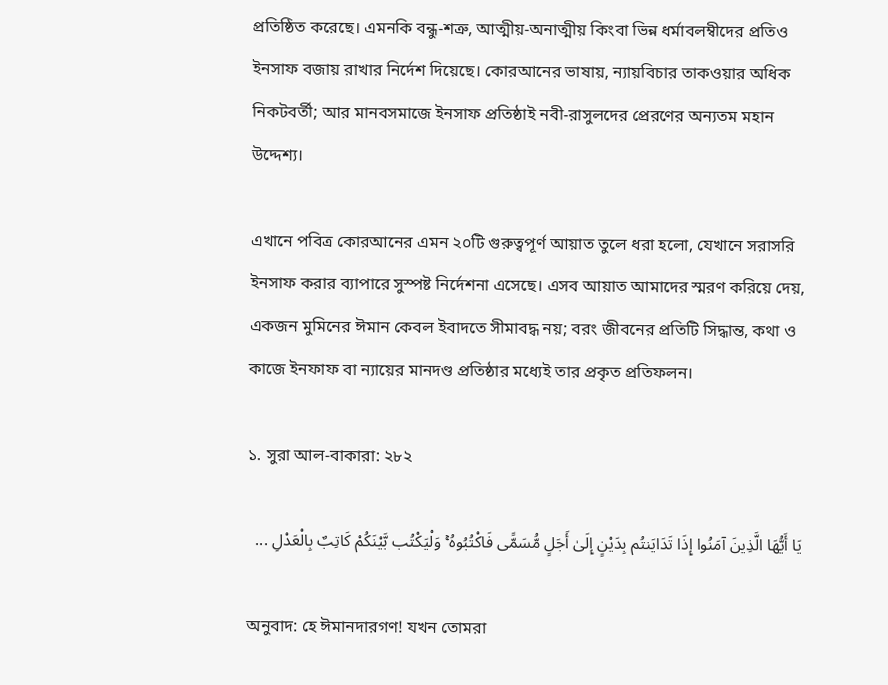প্রতিষ্ঠিত করেছে। এমনকি বন্ধু-শত্রু, আত্মীয়-অনাত্মীয় কিংবা ভিন্ন ধর্মাবলম্বীদের প্রতিও ইনসাফ বজায় রাখার নির্দেশ দিয়েছে। কোরআনের ভাষায়, ন্যায়বিচার তাকওয়ার অধিক নিকটবর্তী; আর মানবসমাজে ইনসাফ প্রতিষ্ঠাই নবী-রাসুলদের প্রেরণের অন্যতম মহান উদ্দেশ্য।

এখানে পবিত্র কোরআনের এমন ২০টি গুরুত্বপূর্ণ আয়াত তুলে ধরা হলো, যেখানে সরাসরি ইনসাফ করার ব্যাপারে সুস্পষ্ট নির্দেশনা এসেছে। এসব আয়াত আমাদের স্মরণ করিয়ে দেয়, একজন মুমিনের ঈমান কেবল ইবাদতে সীমাবদ্ধ নয়; বরং জীবনের প্রতিটি সিদ্ধান্ত, কথা ও কাজে ইনফাফ বা ন্যায়ের মানদণ্ড প্রতিষ্ঠার মধ্যেই তার প্রকৃত প্রতিফলন।

১. সুরা আল-বাকারা: ২৮২

يَا أَيُّهَا الَّذِينَ آمَنُوا إِذَا تَدَايَنتُم بِدَيْنٍ إِلَىٰ أَجَلٍ مُّسَمًّى فَاكْتُبُوهُ ۚ وَلْيَكْتُب بَّيْنَكُمْ كَاتِبٌ بِالْعَدْلِ ...

অনুবাদ: হে ঈমানদারগণ! যখন তোমরা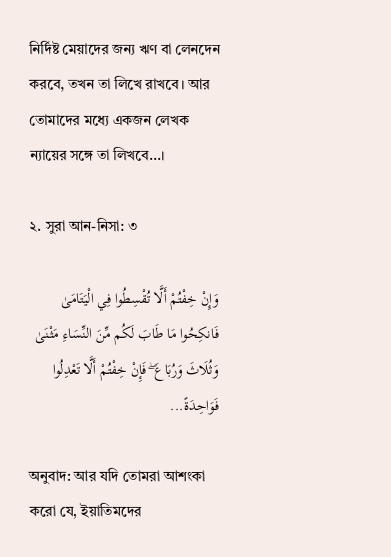নির্দিষ্ট মেয়াদের জন্য ঋণ বা লেনদেন করবে, তখন তা লিখে রাখবে। আর তোমাদের মধ্যে একজন লেখক ন্যায়ের সঙ্গে তা লিখবে...।

২. সুরা আন-নিসা: ৩

وَإِنْ خِفْتُمْ أَلَّا تُقْسِطُوا فِي الْيَتَامَىٰ فَانكِحُوا مَا طَابَ لَكُم مِّنَ النِّسَاءِ مَثْنَىٰ وَثُلَاثَ وَرُبَاعَ ۖ فَإِنْ خِفْتُمْ أَلَّا تَعْدِلُوا فَوَاحِدَةً...

অনুবাদ: আর যদি তোমরা আশংকা করো যে, ইয়াতিমদের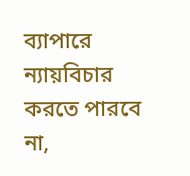ব্যাপারে ন্যায়বিচার করতে পারবে না,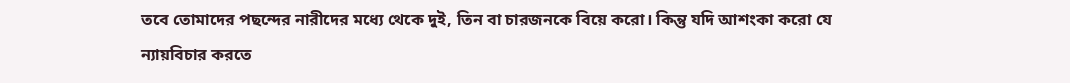তবে তোমাদের পছন্দের নারীদের মধ্যে থেকে দুই, তিন বা চারজনকে বিয়ে করো। কিন্তু যদি আশংকা করো যে ন্যায়বিচার করতে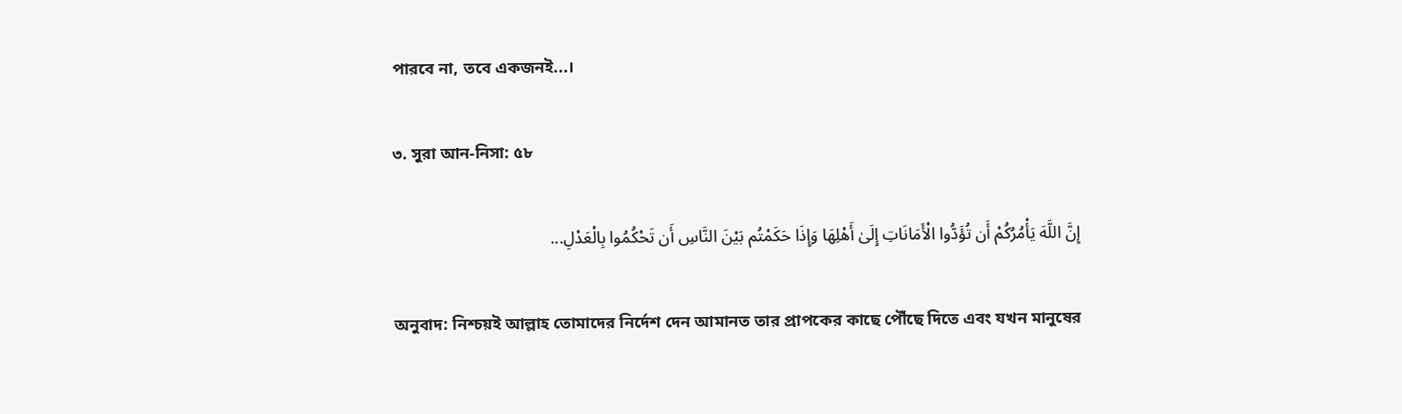পারবে না, তবে একজনই...।

৩. সুরা আন-নিসা: ৫৮

إِنَّ اللَّهَ يَأْمُرُكُمْ أَن تُؤَدُّوا الْأَمَانَاتِ إِلَىٰ أَهْلِهَا وَإِذَا حَكَمْتُم بَيْنَ النَّاسِ أَن تَحْكُمُوا بِالْعَدْلِ...

অনুবাদ: নিশ্চয়ই আল্লাহ তোমাদের নির্দেশ দেন আমানত তার প্রাপকের কাছে পৌঁছে দিতে এবং যখন মানুষের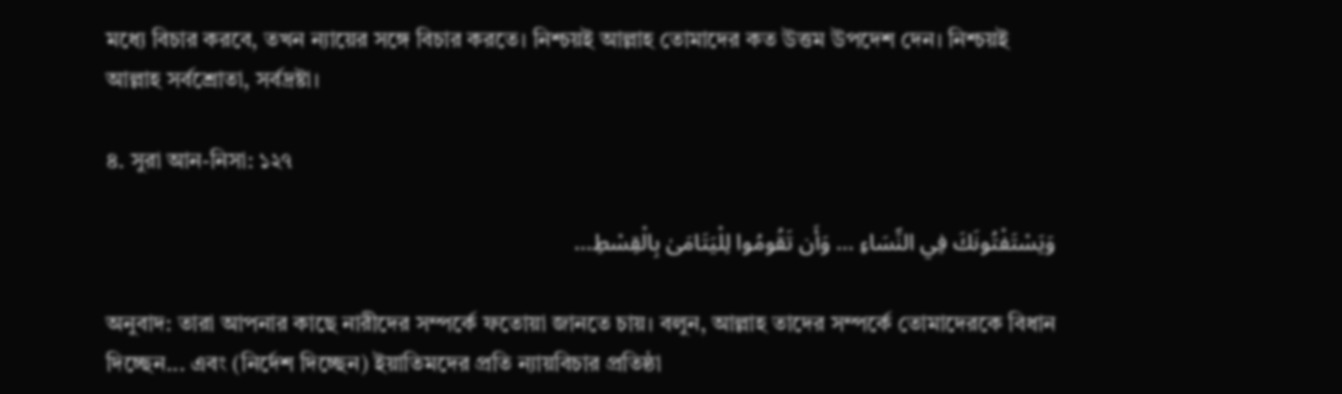মধ্যে বিচার করবে, তখন ন্যায়ের সঙ্গে বিচার করতে। নিশ্চয়ই আল্লাহ তোমাদের কত উত্তম উপদেশ দেন। নিশ্চয়ই আল্লাহ সর্বশ্রোতা, সর্বদ্রষ্টা।

৪. সুরা আন-নিসা: ১২৭

وَيَسْتَفْتُونَكَ فِي النِّسَاءِ ... وَأَن تَقُومُوا لِلْيَتَامَىٰ بِالْقِسْطِ...

অনুবাদ: তারা আপনার কাছে নারীদের সম্পর্কে ফতোয়া জানতে চায়। বলুন, আল্লাহ তাদের সম্পর্কে তোমাদেরকে বিধান দিচ্ছেন... এবং (নির্দেশ দিচ্ছেন) ইয়াতিমদের প্রতি ন্যায়বিচার প্রতিষ্ঠা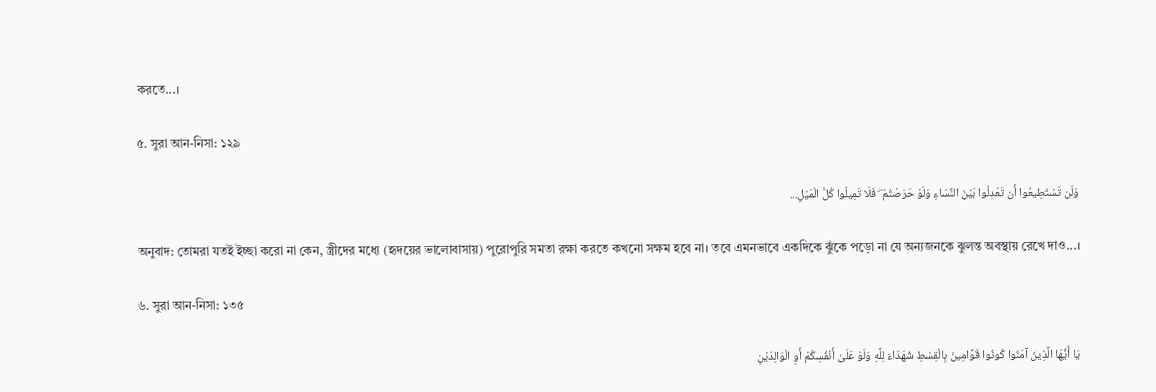করতে...।

৫. সুরা আন-নিসা: ১২৯

وَلَن تَسْتَطِيعُوا أَن تَعْدِلُوا بَيْنَ النِّسَاءِ وَلَوْ حَرَصْتُمْ ۖ فَلَا تَمِيلُوا كُلَّ الْمَيْلِ...

অনুবাদ: তোমরা যতই ইচ্ছা করো না কেন, স্ত্রীদের মধ্যে (হৃদয়ের ভালোবাসায়) পুরোপুরি সমতা রক্ষা করতে কখনো সক্ষম হবে না। তবে এমনভাবে একদিকে ঝুঁকে পড়ো না যে অন্যজনকে ঝুলন্ত অবস্থায় রেখে দাও...।

৬. সুরা আন-নিসা: ১৩৫

يَا أَيُّهَا الَّذِينَ آمَنُوا كُونُوا قَوَّامِينَ بِالْقِسْطِ شُهَدَاءَ لِلَّهِ وَلَوْ عَلَىٰ أَنْفُسِكُمْ أَوِ الْوَالِدَيْنِ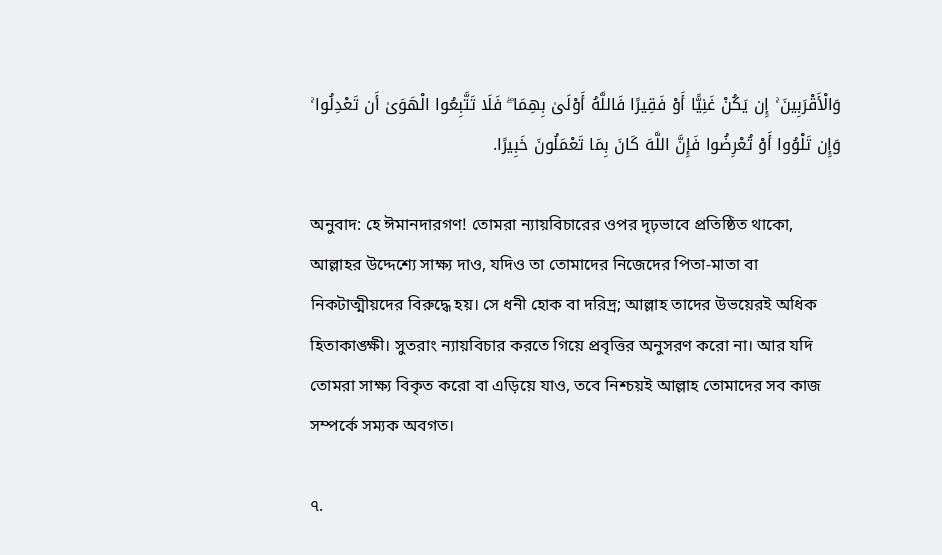وَالْأَقْرَبِينَ ۚ إِن يَكُنْ غَنِيًّا أَوْ فَقِيرًا فَاللَّهُ أَوْلَىٰ بِهِمَا ۖ فَلَا تَتَّبِعُوا الْهَوَىٰ أَن تَعْدِلُوا ۚ وَإِن تَلْوُوا أَوْ تُعْرِضُوا فَإِنَّ اللَّهَ كَانَ بِمَا تَعْمَلُونَ خَبِيرًا.

অনুবাদ: হে ঈমানদারগণ! তোমরা ন্যায়বিচারের ওপর দৃঢ়ভাবে প্রতিষ্ঠিত থাকো, আল্লাহর উদ্দেশ্যে সাক্ষ্য দাও, যদিও তা তোমাদের নিজেদের পিতা-মাতা বা নিকটাত্মীয়দের বিরুদ্ধে হয়। সে ধনী হোক বা দরিদ্র; আল্লাহ তাদের উভয়েরই অধিক হিতাকাঙ্ক্ষী। সুতরাং ন্যায়বিচার করতে গিয়ে প্রবৃত্তির অনুসরণ করো না। আর যদি তোমরা সাক্ষ্য বিকৃত করো বা এড়িয়ে যাও, তবে নিশ্চয়ই আল্লাহ তোমাদের সব কাজ সম্পর্কে সম্যক অবগত।

৭.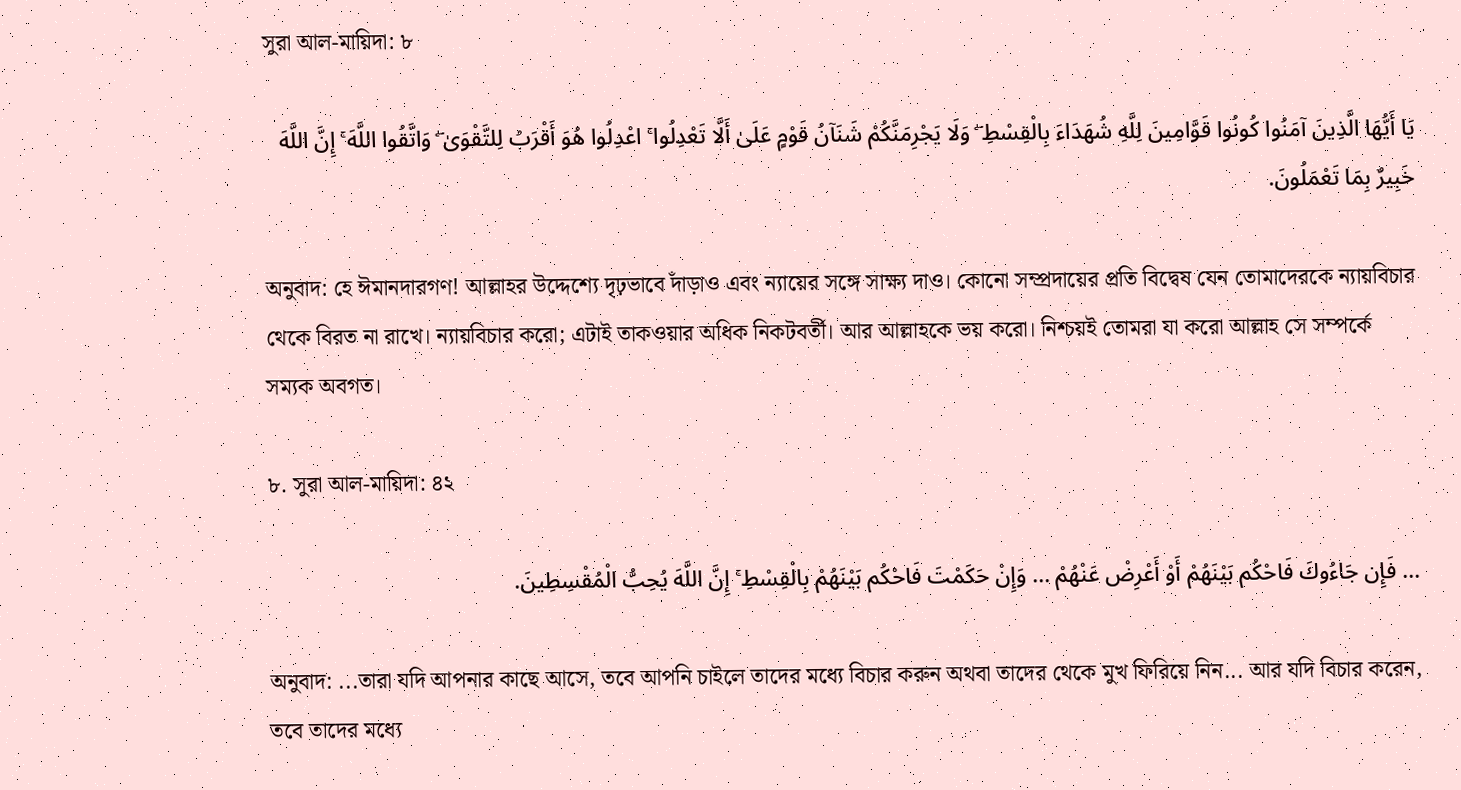সুরা আল-মায়িদা: ৮

يَا أَيُّهَا الَّذِينَ آمَنُوا كُونُوا قَوَّامِينَ لِلَّهِ شُهَدَاءَ بِالْقِسْطِ ۖ وَلَا يَجْرِمَنَّكُمْ شَنَآنُ قَوْمٍ عَلَىٰ أَلَّا تَعْدِلُوا ۚ اعْدِلُوا هُوَ أَقْرَبُ لِلتَّقْوَىٰ ۖ وَاتَّقُوا اللَّهَ ۚ إِنَّ اللَّهَ خَبِيرٌ بِمَا تَعْمَلُونَ.

অনুবাদ: হে ঈমানদারগণ! আল্লাহর উদ্দেশ্যে দৃঢ়ভাবে দাঁড়াও এবং ন্যায়ের সঙ্গে সাক্ষ্য দাও। কোনো সম্প্রদায়ের প্রতি বিদ্বেষ যেন তোমাদেরকে ন্যায়বিচার থেকে বিরত না রাখে। ন্যায়বিচার করো; এটাই তাকওয়ার অধিক নিকটবর্তী। আর আল্লাহকে ভয় করো। নিশ্চয়ই তোমরা যা করো আল্লাহ সে সম্পর্কে সম্যক অবগত।

৮. সুরা আল-মায়িদা: ৪২

... فَإِن جَاءُوكَ فَاحْكُم بَيْنَهُمْ أَوْ أَعْرِضْ عَنْهُمْ ... وَإِنْ حَكَمْتَ فَاحْكُم بَيْنَهُمْ بِالْقِسْطِ ۚ إِنَّ اللَّهَ يُحِبُّ الْمُقْسِطِينَ.

অনুবাদ: ...তারা যদি আপনার কাছে আসে, তবে আপনি চাইলে তাদের মধ্যে বিচার করুন অথবা তাদের থেকে মুখ ফিরিয়ে নিন... আর যদি বিচার করেন, তবে তাদের মধ্যে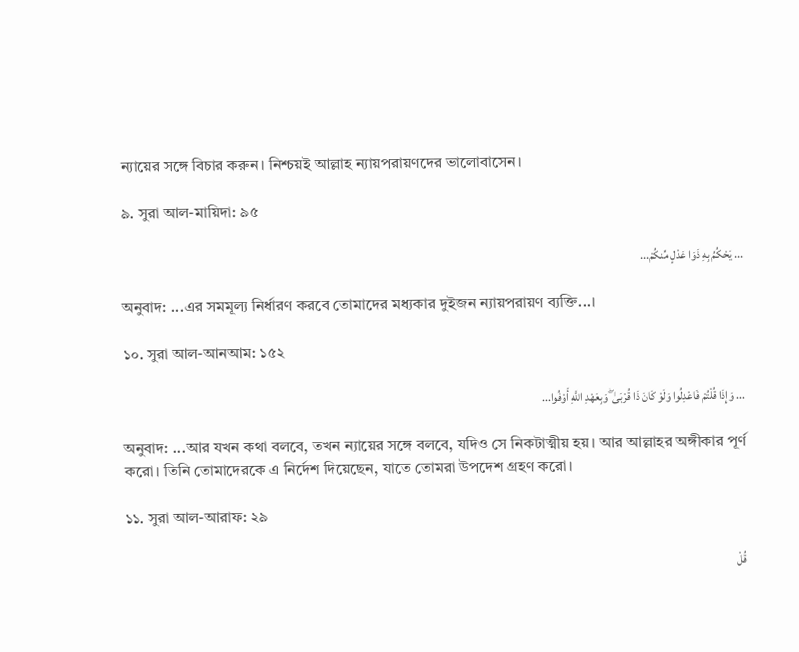ন্যায়ের সঙ্গে বিচার করুন। নিশ্চয়ই আল্লাহ ন্যায়পরায়ণদের ভালোবাসেন।

৯. সুরা আল-মায়িদা: ৯৫

... يَحْكُمُ بِهِ ذَوَا عَدْلٍ مِّنكُمْ...

অনুবাদ: ...এর সমমূল্য নির্ধারণ করবে তোমাদের মধ্যকার দুইজন ন্যায়পরায়ণ ব্যক্তি...।

১০. সুরা আল-আনআম: ১৫২

... وَإِذَا قُلْتُمْ فَاعْدِلُوا وَلَوْ كَانَ ذَا قُرْبَىٰ ۖ وَبِعَهْدِ اللَّهِ أَوْفُوا...

অনুবাদ: ...আর যখন কথা বলবে, তখন ন্যায়ের সঙ্গে বলবে, যদিও সে নিকটাত্মীয় হয়। আর আল্লাহর অঙ্গীকার পূর্ণ করো। তিনি তোমাদেরকে এ নির্দেশ দিয়েছেন, যাতে তোমরা উপদেশ গ্রহণ করো।

১১. সুরা আল-আরাফ: ২৯

قُلْ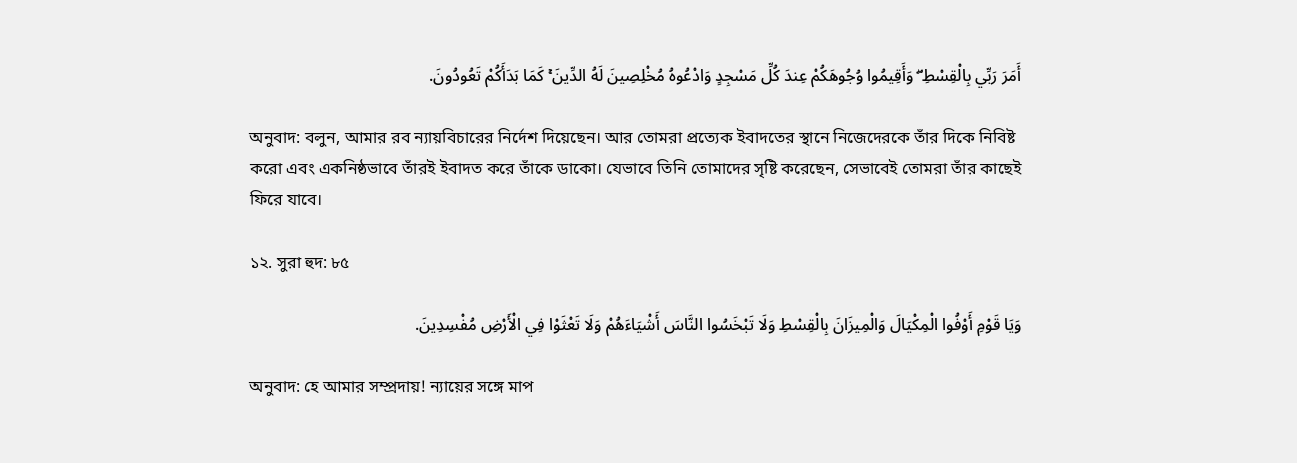أَمَرَ رَبِّي بِالْقِسْطِ ۖ وَأَقِيمُوا وُجُوهَكُمْ عِندَ كُلِّ مَسْجِدٍ وَادْعُوهُ مُخْلِصِينَ لَهُ الدِّينَ ۚ كَمَا بَدَأَكُمْ تَعُودُونَ.

অনুবাদ: বলুন, আমার রব ন্যায়বিচারের নির্দেশ দিয়েছেন। আর তোমরা প্রত্যেক ইবাদতের স্থানে নিজেদেরকে তাঁর দিকে নিবিষ্ট করো এবং একনিষ্ঠভাবে তাঁরই ইবাদত করে তাঁকে ডাকো। যেভাবে তিনি তোমাদের সৃষ্টি করেছেন, সেভাবেই তোমরা তাঁর কাছেই ফিরে যাবে।

১২. সুরা হুদ: ৮৫

وَيَا قَوْمِ أَوْفُوا الْمِكْيَالَ وَالْمِيزَانَ بِالْقِسْطِ وَلَا تَبْخَسُوا النَّاسَ أَشْيَاءَهُمْ وَلَا تَعْثَوْا فِي الْأَرْضِ مُفْسِدِينَ.

অনুবাদ: হে আমার সম্প্রদায়! ন্যায়ের সঙ্গে মাপ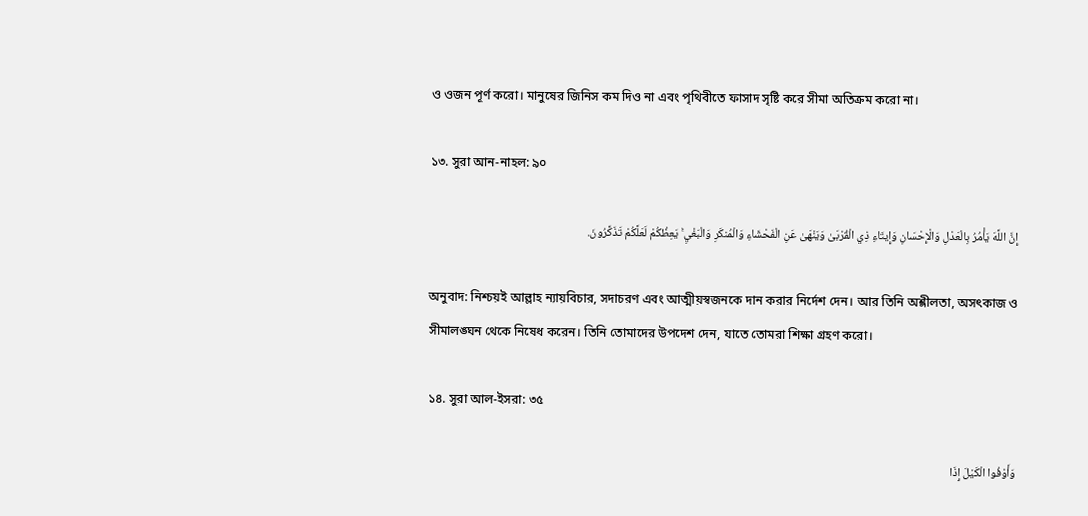ও ওজন পূর্ণ করো। মানুষের জিনিস কম দিও না এবং পৃথিবীতে ফাসাদ সৃষ্টি করে সীমা অতিক্রম করো না।

১৩. সুরা আন-নাহল: ৯০

إِنَّ اللَّهَ يَأْمُرُ بِالْعَدْلِ وَالْإِحْسَانِ وَإِيتَاءِ ذِي الْقُرْبَىٰ وَيَنْهَىٰ عَنِ الْفَحْشَاءِ وَالْمُنكَرِ وَالْبَغْيِ ۚ يَعِظُكُمْ لَعَلَّكُمْ تَذَكَّرُونَ.

অনুবাদ: নিশ্চয়ই আল্লাহ ন্যায়বিচার, সদাচরণ এবং আত্মীয়স্বজনকে দান করার নির্দেশ দেন। আর তিনি অশ্লীলতা, অসৎকাজ ও সীমালঙ্ঘন থেকে নিষেধ করেন। তিনি তোমাদের উপদেশ দেন, যাতে তোমরা শিক্ষা গ্রহণ করো।

১৪. সুরা আল-ইসরা: ৩৫

وَأَوْفُوا الْكَيْلَ إِذَا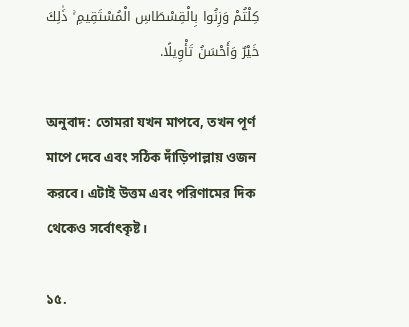كِلْتُمْ وَزِنُوا بِالْقِسْطَاسِ الْمُسْتَقِيمِ ۚ ذَٰلِكَ خَيْرٌ وَأَحْسَنُ تَأْوِيلًا.

অনুবাদ: তোমরা যখন মাপবে, তখন পূর্ণ মাপে দেবে এবং সঠিক দাঁড়িপাল্লায় ওজন করবে। এটাই উত্তম এবং পরিণামের দিক থেকেও সর্বোৎকৃষ্ট।

১৫.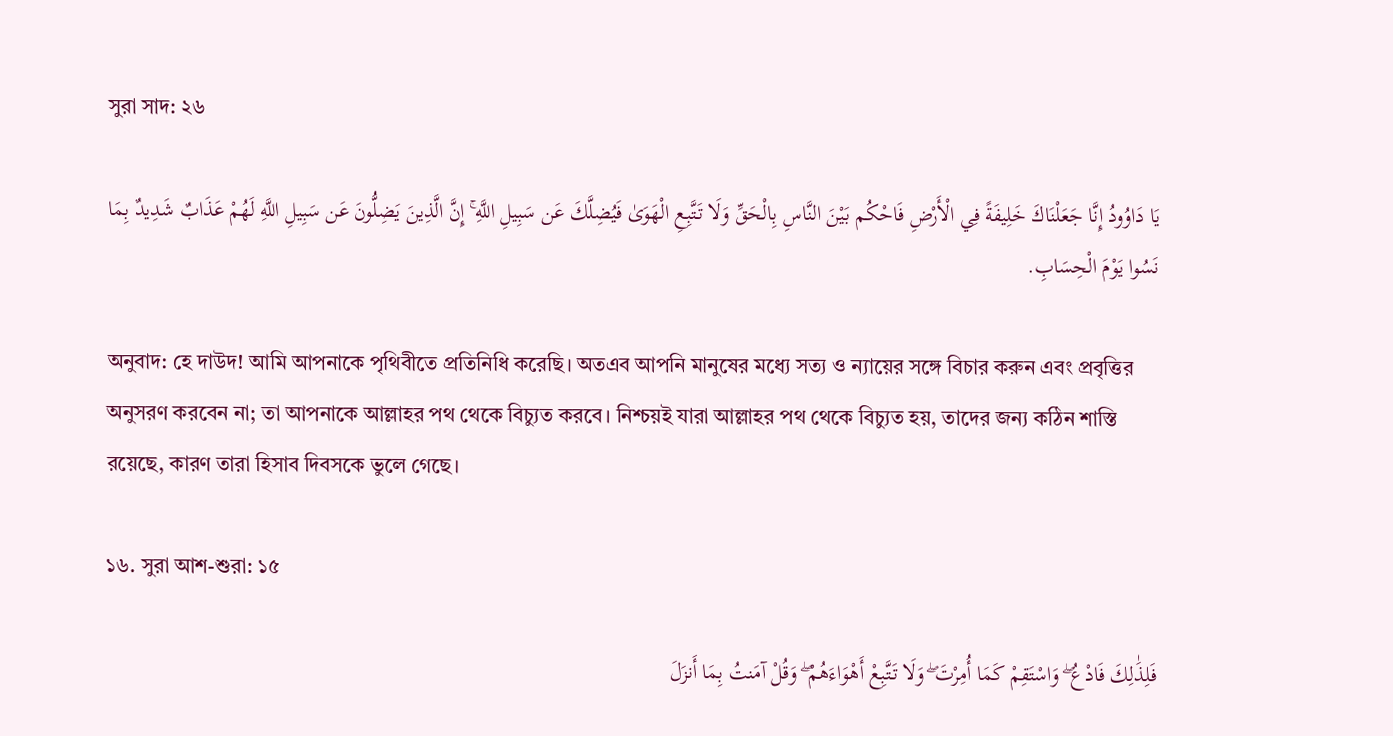সুরা সাদ: ২৬

يَا دَاوُودُ إِنَّا جَعَلْنَاكَ خَلِيفَةً فِي الْأَرْضِ فَاحْكُم بَيْنَ النَّاسِ بِالْحَقِّ وَلَا تَتَّبِعِ الْهَوَىٰ فَيُضِلَّكَ عَن سَبِيلِ اللَّهِ ۚ إِنَّ الَّذِينَ يَضِلُّونَ عَن سَبِيلِ اللَّهِ لَهُمْ عَذَابٌ شَدِيدٌ بِمَا نَسُوا يَوْمَ الْحِسَابِ.

অনুবাদ: হে দাউদ! আমি আপনাকে পৃথিবীতে প্রতিনিধি করেছি। অতএব আপনি মানুষের মধ্যে সত্য ও ন্যায়ের সঙ্গে বিচার করুন এবং প্রবৃত্তির অনুসরণ করবেন না; তা আপনাকে আল্লাহর পথ থেকে বিচ্যুত করবে। নিশ্চয়ই যারা আল্লাহর পথ থেকে বিচ্যুত হয়, তাদের জন্য কঠিন শাস্তি রয়েছে, কারণ তারা হিসাব দিবসকে ভুলে গেছে।

১৬. সুরা আশ-শুরা: ১৫

فَلِذَٰلِكَ فَادْعُ ۖ وَاسْتَقِمْ كَمَا أُمِرْتَ ۖ وَلَا تَتَّبِعْ أَهْوَاءَهُمْ ۖ وَقُلْ آمَنتُ بِمَا أَنزَلَ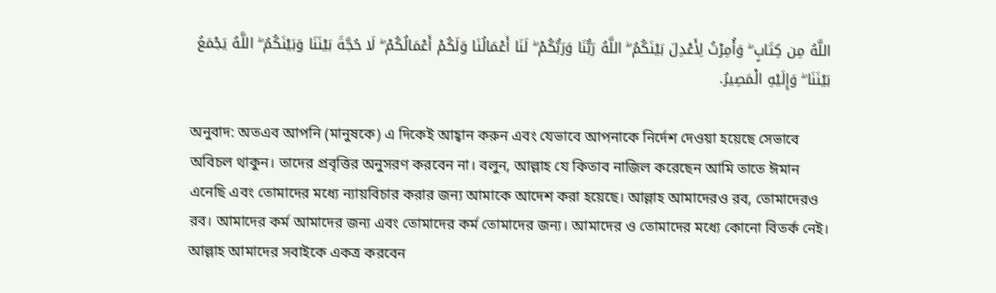اللَّهُ مِن كِتَابٍ ۖ وَأُمِرْتُ لِأَعْدِلَ بَيْنَكُمُ ۖ اللَّهُ رَبُّنَا وَرَبُّكُمْ ۖ لَنَا أَعْمَالُنَا وَلَكُمْ أَعْمَالُكُمْ ۖ لَا حُجَّةَ بَيْنَنَا وَبَيْنَكُمُ ۖ اللَّهُ يَجْمَعُ بَيْنَنَا ۖ وَإِلَيْهِ الْمَصِيرُ.

অনুবাদ: অতএব আপনি (মানুষকে) এ দিকেই আহ্বান করুন এবং যেভাবে আপনাকে নির্দেশ দেওয়া হয়েছে সেভাবে অবিচল থাকুন। তাদের প্রবৃত্তির অনুসরণ করবেন না। বলুন, আল্লাহ যে কিতাব নাজিল করেছেন আমি তাতে ঈমান এনেছি এবং তোমাদের মধ্যে ন্যায়বিচার করার জন্য আমাকে আদেশ করা হয়েছে। আল্লাহ আমাদেরও রব, তোমাদেরও রব। আমাদের কর্ম আমাদের জন্য এবং তোমাদের কর্ম তোমাদের জন্য। আমাদের ও তোমাদের মধ্যে কোনো বিতর্ক নেই। আল্লাহ আমাদের সবাইকে একত্র করবেন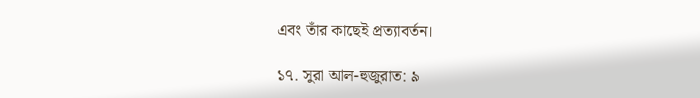এবং তাঁর কাছেই প্রত্যাবর্তন।

১৭. সুরা আল-হুজুরাত: ৯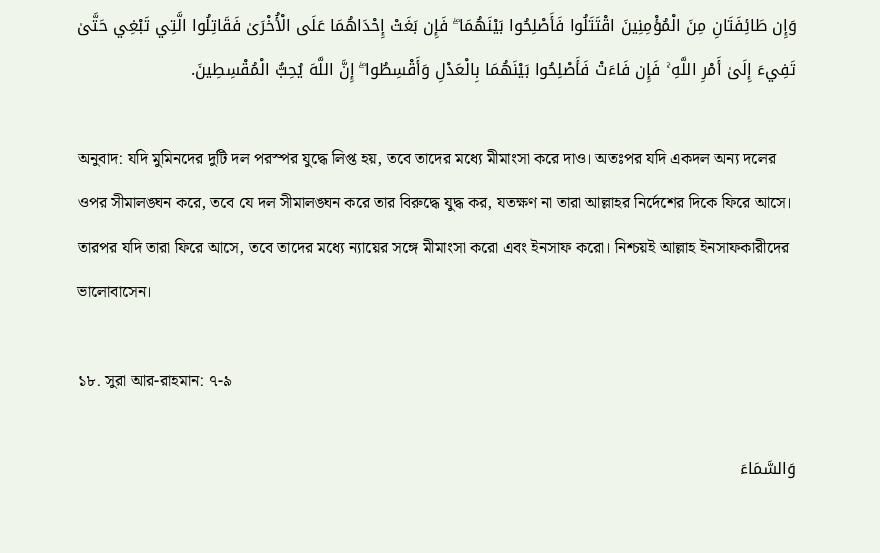وَإِن طَائِفَتَانِ مِنَ الْمُؤْمِنِينَ اقْتَتَلُوا فَأَصْلِحُوا بَيْنَهُمَا ۖ فَإِن بَغَتْ إِحْدَاهُمَا عَلَى الْأُخْرَىٰ فَقَاتِلُوا الَّتِي تَبْغِي حَتَّىٰ تَفِيءَ إِلَىٰ أَمْرِ اللَّهِ ۚ فَإِن فَاءَتْ فَأَصْلِحُوا بَيْنَهُمَا بِالْعَدْلِ وَأَقْسِطُوا ۖ إِنَّ اللَّهَ يُحِبُّ الْمُقْسِطِينَ.

অনুবাদ: যদি মুমিনদের দুটি দল পরস্পর যুদ্ধে লিপ্ত হয়, তবে তাদের মধ্যে মীমাংসা করে দাও। অতঃপর যদি একদল অন্য দলের ওপর সীমালঙ্ঘন করে, তবে যে দল সীমালঙ্ঘন করে তার বিরুদ্ধে যুদ্ধ কর, যতক্ষণ না তারা আল্লাহর নির্দেশের দিকে ফিরে আসে। তারপর যদি তারা ফিরে আসে, তবে তাদের মধ্যে ন্যায়ের সঙ্গে মীমাংসা করো এবং ইনসাফ করো। নিশ্চয়ই আল্লাহ ইনসাফকারীদের ভালোবাসেন।

১৮. সুরা আর-রাহমান: ৭-৯

وَالسَّمَاءَ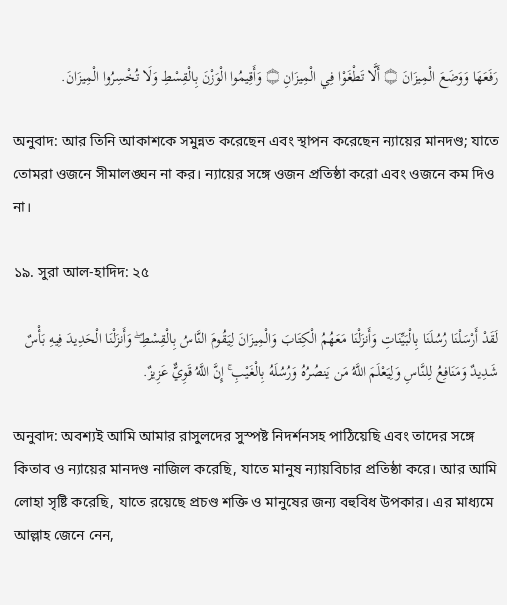رَفَعَهَا وَوَضَعَ الْمِيزَانَ ۝ أَلَّا تَطْغَوْا فِي الْمِيزَانِ ۝ وَأَقِيمُوا الْوَزْنَ بِالْقِسْطِ وَلَا تُخْسِرُوا الْمِيزَانَ.

অনুবাদ: আর তিনি আকাশকে সমুন্নত করেছেন এবং স্থাপন করেছেন ন্যায়ের মানদণ্ড; যাতে তোমরা ওজনে সীমালঙ্ঘন না কর। ন্যায়ের সঙ্গে ওজন প্রতিষ্ঠা করো এবং ওজনে কম দিও না।

১৯. সুরা আল-হাদিদ: ২৫

لَقَدْ أَرْسَلْنَا رُسُلَنَا بِالْبَيِّنَاتِ وَأَنزَلْنَا مَعَهُمُ الْكِتَابَ وَالْمِيزَانَ لِيَقُومَ النَّاسُ بِالْقِسْطِ ۖ وَأَنزَلْنَا الْحَدِيدَ فِيهِ بَأْسٌ شَدِيدٌ وَمَنَافِعُ لِلنَّاسِ وَلِيَعْلَمَ اللَّهُ مَن يَنصُرُهُ وَرُسُلَهُ بِالْغَيْبِ ۚ إِنَّ اللَّهُ قَوِيٌّ عَزِيزٌ.

অনুবাদ: অবশ্যই আমি আমার রাসুলদের সুস্পষ্ট নিদর্শনসহ পাঠিয়েছি এবং তাদের সঙ্গে কিতাব ও ন্যায়ের মানদণ্ড নাজিল করেছি, যাতে মানুষ ন্যায়বিচার প্রতিষ্ঠা করে। আর আমি লোহা সৃষ্টি করেছি, যাতে রয়েছে প্রচণ্ড শক্তি ও মানুষের জন্য বহুবিধ উপকার। এর মাধ্যমে আল্লাহ জেনে নেন,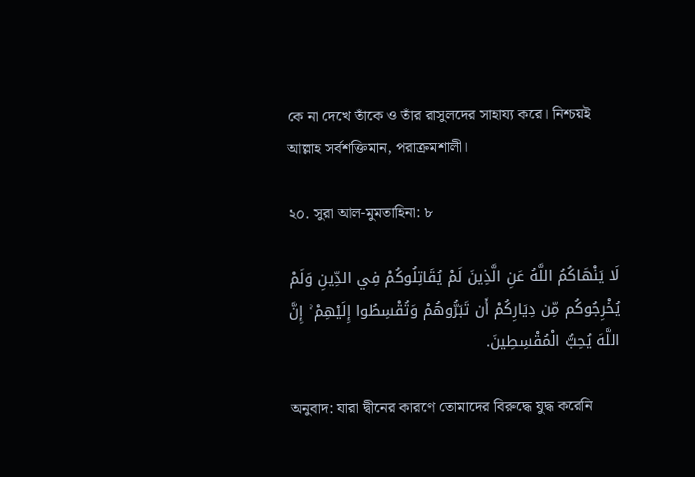কে না দেখে তাঁকে ও তাঁর রাসুলদের সাহায্য করে। নিশ্চয়ই আল্লাহ সর্বশক্তিমান, পরাক্রমশালী।

২০. সুরা আল-মুমতাহিনা: ৮

لَا يَنْهَاكُمُ اللَّهُ عَنِ الَّذِينَ لَمْ يُقَاتِلُوكُمْ فِي الدِّينِ وَلَمْ يُخْرِجُوكُم مِّن دِيَارِكُمْ أَن تَبَرُّوهُمْ وَتُقْسِطُوا إِلَيْهِمْ ۚ إِنَّ اللَّهَ يُحِبُّ الْمُقْسِطِينَ.

অনুবাদ: যারা দ্বীনের কারণে তোমাদের বিরুদ্ধে যুদ্ধ করেনি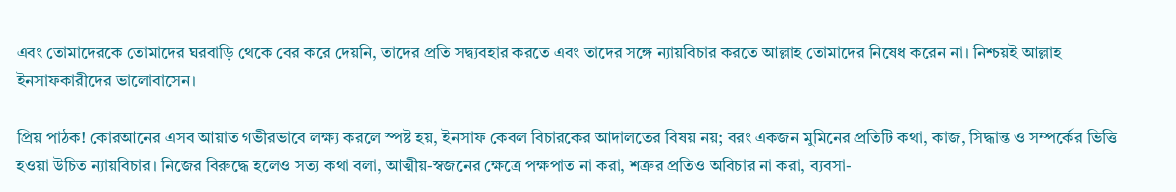এবং তোমাদেরকে তোমাদের ঘরবাড়ি থেকে বের করে দেয়নি, তাদের প্রতি সদ্ব্যবহার করতে এবং তাদের সঙ্গে ন্যায়বিচার করতে আল্লাহ তোমাদের নিষেধ করেন না। নিশ্চয়ই আল্লাহ ইনসাফকারীদের ভালোবাসেন।

প্রিয় পাঠক! কোরআনের এসব আয়াত গভীরভাবে লক্ষ্য করলে স্পষ্ট হয়, ইনসাফ কেবল বিচারকের আদালতের বিষয় নয়; বরং একজন মুমিনের প্রতিটি কথা, কাজ, সিদ্ধান্ত ও সম্পর্কের ভিত্তি হওয়া উচিত ন্যায়বিচার। নিজের বিরুদ্ধে হলেও সত্য কথা বলা, আত্মীয়-স্বজনের ক্ষেত্রে পক্ষপাত না করা, শত্রুর প্রতিও অবিচার না করা, ব্যবসা-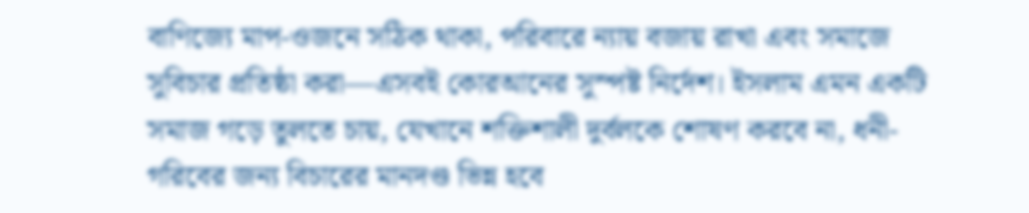বাণিজ্যে মাপ-ওজনে সঠিক থাকা, পরিবারে ন্যায় বজায় রাখা এবং সমাজে সুবিচার প্রতিষ্ঠা করা—এসবই কোরআনের সুস্পষ্ট নির্দেশ। ইসলাম এমন একটি সমাজ গড়ে তুলতে চায়, যেখানে শক্তিশালী দুর্বলকে শোষণ করবে না, ধনী-গরিবের জন্য বিচারের মানদণ্ড ভিন্ন হবে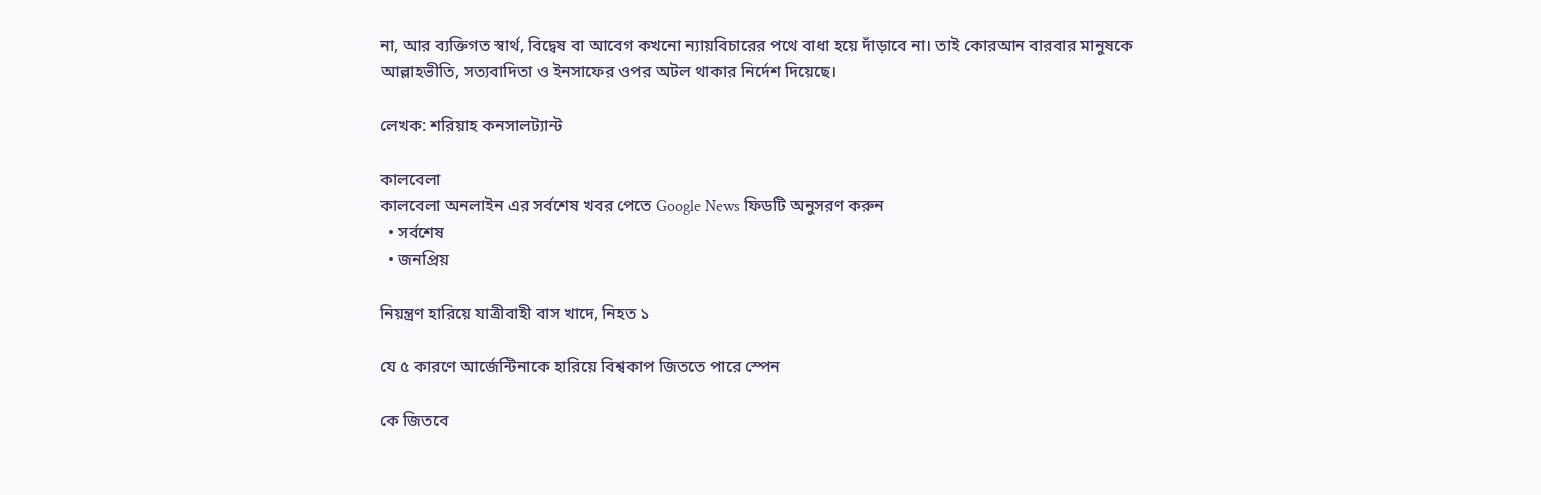না, আর ব্যক্তিগত স্বার্থ, বিদ্বেষ বা আবেগ কখনো ন্যায়বিচারের পথে বাধা হয়ে দাঁড়াবে না। তাই কোরআন বারবার মানুষকে আল্লাহভীতি, সত্যবাদিতা ও ইনসাফের ওপর অটল থাকার নির্দেশ দিয়েছে।

লেখক: শরিয়াহ কনসালট্যান্ট

কালবেলা
কালবেলা অনলাইন এর সর্বশেষ খবর পেতে Google News ফিডটি অনুসরণ করুন
  • সর্বশেষ
  • জনপ্রিয়

নিয়ন্ত্রণ হারিয়ে যাত্রীবাহী বাস খাদে, নিহত ১

যে ৫ কারণে আর্জেন্টিনাকে হারিয়ে বিশ্বকাপ জিততে পারে স্পেন

কে জিতবে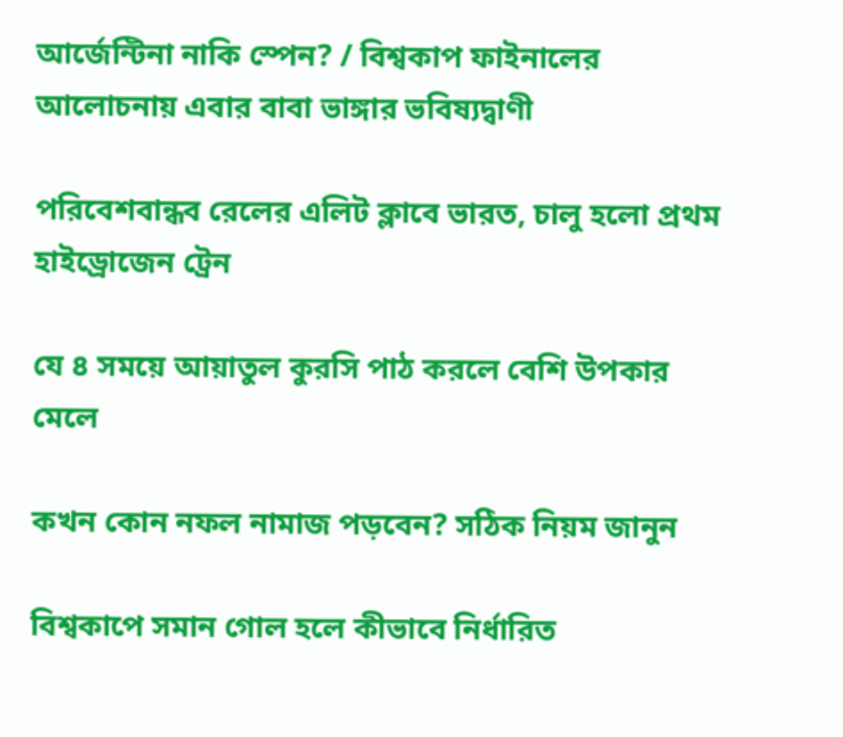আর্জেন্টিনা নাকি স্পেন? / বিশ্বকাপ ফাইনালের আলোচনায় এবার বাবা ভাঙ্গার ভবিষ্যদ্বাণী

পরিবেশবান্ধব রেলের এলিট ক্লাবে ভারত, চালু হলো প্রথম হাইড্রোজেন ট্রেন

যে ৪ সময়ে আয়াতুল কুরসি পাঠ করলে বেশি উপকার মেলে

কখন কোন নফল নামাজ পড়বেন? সঠিক নিয়ম জানুন

বিশ্বকাপে সমান গোল হলে কীভাবে নির্ধারিত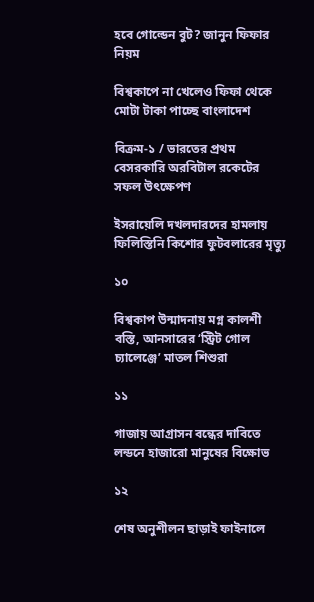হবে গোল্ডেন বুট? জানুন ফিফার নিয়ম

বিশ্বকাপে না খেলেও ফিফা থেকে মোটা টাকা পাচ্ছে বাংলাদেশ

বিক্রম-১ / ভারতের প্রথম বেসরকারি অরবিটাল রকেটের সফল উৎক্ষেপণ

ইসরায়েলি দখলদারদের হামলায় ফিলিস্তিনি কিশোর ফুটবলারের মৃত্যু

১০

বিশ্বকাপ উন্মাদনায় মগ্ন কালশী বস্তি, আনসারের ‘স্ট্রিট গোল চ্যালেঞ্জে’ মাতল শিশুরা

১১

গাজায় আগ্রাসন বন্ধের দাবিতে লন্ডনে হাজারো মানুষের বিক্ষোভ

১২

শেষ অনুশীলন ছাড়াই ফাইনালে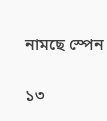নামছে স্পেন

১৩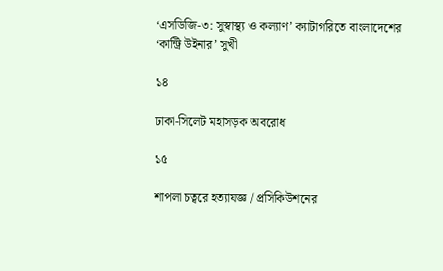‘এসডিজি-৩: সুস্বাস্থ্য ও কল্যাণ’ ক্যাটাগরিতে বাংলাদেশের ‘কান্ট্রি উইনার’ সুখী

১৪

ঢাকা-সিলেট মহাসড়ক অবরোধ

১৫

শাপলা চত্বরে হত্যাযজ্ঞ / প্রসিকিউশনের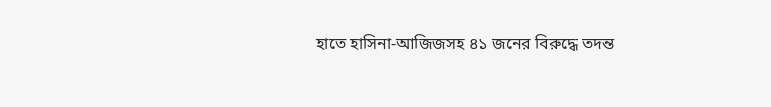হাতে হাসিনা-আজিজসহ ৪১ জনের বিরুদ্ধে তদন্ত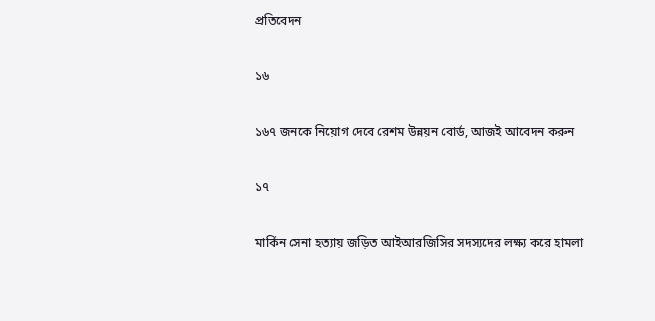প্রতিবেদন

১৬

১৬৭ জনকে নিয়োগ দেবে রেশম উন্নয়ন বোর্ড, আজই আবেদন করুন

১৭

মার্কিন সেনা হত্যায় জড়িত আইআরজিসির সদস্যদের লক্ষ্য করে হামলা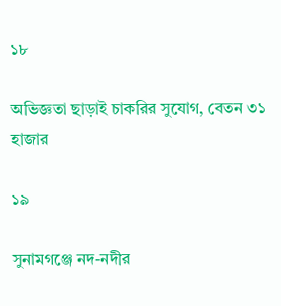১৮

অভিজ্ঞতা ছাড়াই চাকরির সুযোগ, বেতন ৩১ হাজার

১৯

সুনামগঞ্জে নদ-নদীর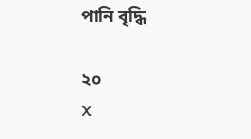পানি বৃদ্ধি

২০
X